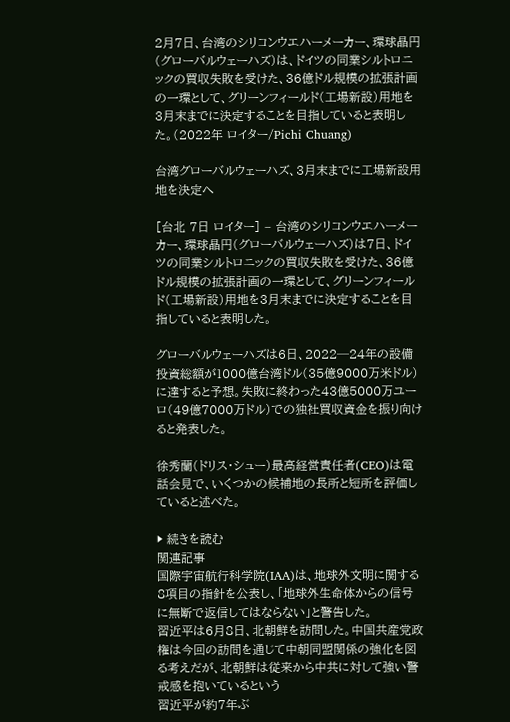2月7日、台湾のシリコンウエハーメーカー、環球晶円(グローバルウェーハズ)は、ドイツの同業シルトロニックの買収失敗を受けた、36億ドル規模の拡張計画の一環として、グリーンフィールド(工場新設)用地を3月末までに決定することを目指していると表明した。(2022年 ロイター/Pichi Chuang)

台湾グローバルウェーハズ、3月末までに工場新設用地を決定へ

[台北 7日 ロイター] – 台湾のシリコンウエハーメーカー、環球晶円(グローバルウェーハズ)は7日、ドイツの同業シルトロニックの買収失敗を受けた、36億ドル規模の拡張計画の一環として、グリーンフィールド(工場新設)用地を3月末までに決定することを目指していると表明した。

グローバルウェーハズは6日、2022─24年の設備投資総額が1000億台湾ドル(35億9000万米ドル)に達すると予想。失敗に終わった43億5000万ユーロ(49億7000万ドル)での独社買収資金を振り向けると発表した。

徐秀蘭(ドリス・シュー)最高経営責任者(CEO)は電話会見で、いくつかの候補地の長所と短所を評価していると述べた。

▶ 続きを読む
関連記事
国際宇宙航行科学院(IAA)は、地球外文明に関する8項目の指針を公表し、「地球外生命体からの信号に無断で返信してはならない」と警告した。
習近平は6月8日、北朝鮮を訪問した。中国共産党政権は今回の訪問を通じて中朝同盟関係の強化を図る考えだが、北朝鮮は従来から中共に対して強い警戒感を抱いているという
習近平が約7年ぶ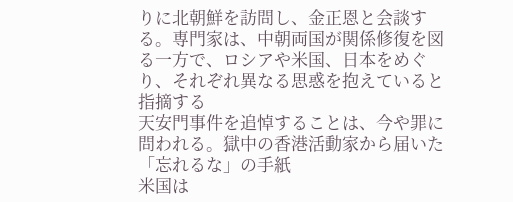りに北朝鮮を訪問し、金正恩と会談する。専門家は、中朝両国が関係修復を図る一方で、ロシアや米国、日本をめぐり、それぞれ異なる思惑を抱えていると指摘する
天安門事件を追悼することは、今や罪に問われる。獄中の香港活動家から届いた「忘れるな」の手紙
米国は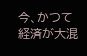今、かつて経済が大混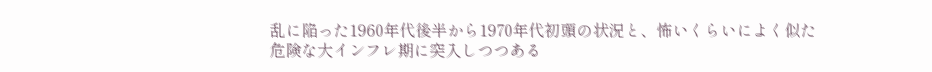乱に陥った1960年代後半から1970年代初頭の状況と、怖いくらいによく似た危険な大インフレ期に突入しつつある